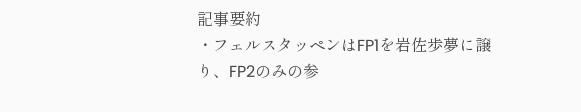記事要約
・フェルスタッペンはFP1を岩佐歩夢に譲り、FP2のみの参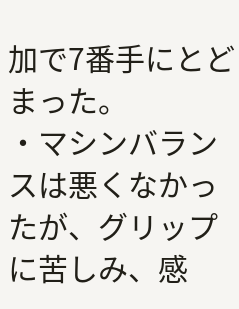加で7番手にとどまった。
・マシンバランスは悪くなかったが、グリップに苦しみ、感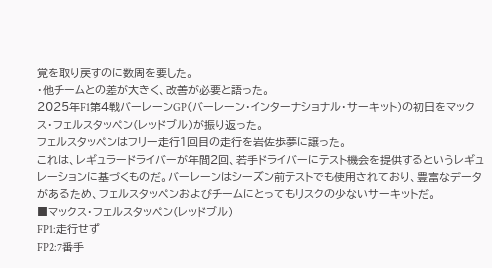覚を取り戻すのに数周を要した。
・他チームとの差が大きく、改善が必要と語った。
2025年F1第4戦バーレーンGP(バーレーン・インターナショナル・サーキット)の初日をマックス・フェルスタッペン(レッドブル)が振り返った。
フェルスタッペンはフリー走行1回目の走行を岩佐歩夢に譲った。
これは、レギュラードライバーが年間2回、若手ドライバーにテスト機会を提供するというレギュレーションに基づくものだ。バーレーンはシーズン前テストでも使用されており、豊富なデータがあるため、フェルスタッペンおよびチームにとってもリスクの少ないサーキットだ。
■マックス・フェルスタッペン(レッドブル)
FP1:走行せず
FP2:7番手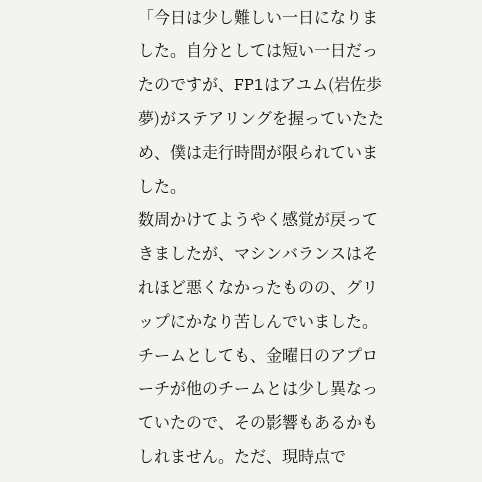「今日は少し難しい一日になりました。自分としては短い一日だったのですが、FP1はアユム(岩佐歩夢)がステアリングを握っていたため、僕は走行時間が限られていました。
数周かけてようやく感覚が戻ってきましたが、マシンバランスはそれほど悪くなかったものの、グリップにかなり苦しんでいました。
チームとしても、金曜日のアプローチが他のチームとは少し異なっていたので、その影響もあるかもしれません。ただ、現時点で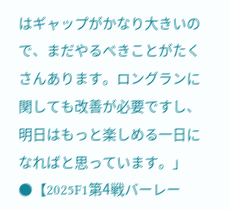はギャップがかなり大きいので、まだやるべきことがたくさんあります。ロングランに関しても改善が必要ですし、明日はもっと楽しめる一日になればと思っています。」
●【2025F1第4戦バーレー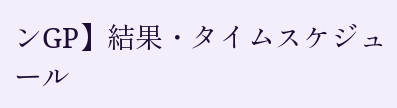ンGP】結果・タイムスケジュール